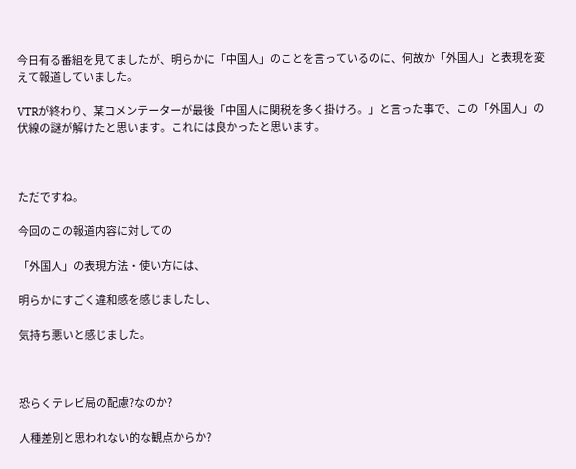今日有る番組を見てましたが、明らかに「中国人」のことを言っているのに、何故か「外国人」と表現を変えて報道していました。

VTRが終わり、某コメンテーターが最後「中国人に関税を多く掛けろ。」と言った事で、この「外国人」の伏線の謎が解けたと思います。これには良かったと思います。



ただですね。

今回のこの報道内容に対しての

「外国人」の表現方法・使い方には、

明らかにすごく違和感を感じましたし、

気持ち悪いと感じました。



恐らくテレビ局の配慮?なのか?

人種差別と思われない的な観点からか?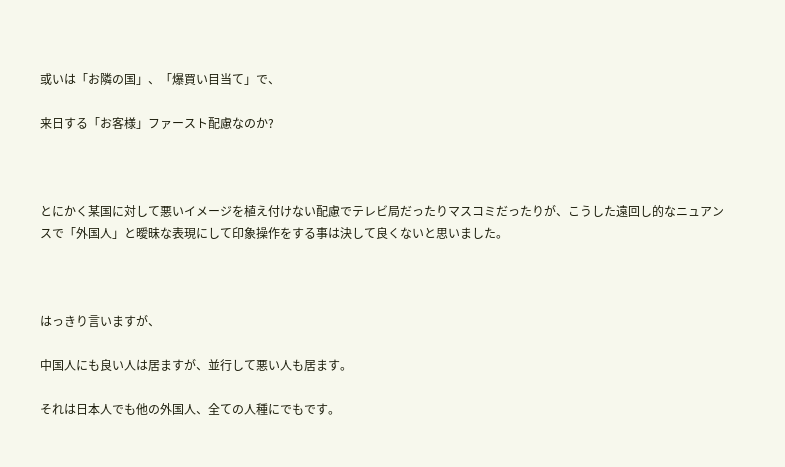或いは「お隣の国」、「爆買い目当て」で、

来日する「お客様」ファースト配慮なのか?



とにかく某国に対して悪いイメージを植え付けない配慮でテレビ局だったりマスコミだったりが、こうした遠回し的なニュアンスで「外国人」と曖昧な表現にして印象操作をする事は決して良くないと思いました。



はっきり言いますが、

中国人にも良い人は居ますが、並行して悪い人も居ます。

それは日本人でも他の外国人、全ての人種にでもです。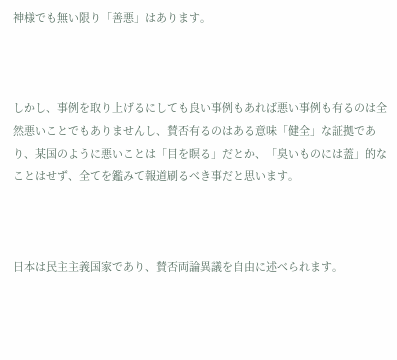神様でも無い限り「善悪」はあります。



しかし、事例を取り上げるにしても良い事例もあれば悪い事例も有るのは全然悪いことでもありませんし、賛否有るのはある意味「健全」な証拠であり、某国のように悪いことは「目を瞑る」だとか、「臭いものには蓋」的なことはせず、全てを鑑みて報道刷るべき事だと思います。



日本は民主主義国家であり、賛否両論異議を自由に述べられます。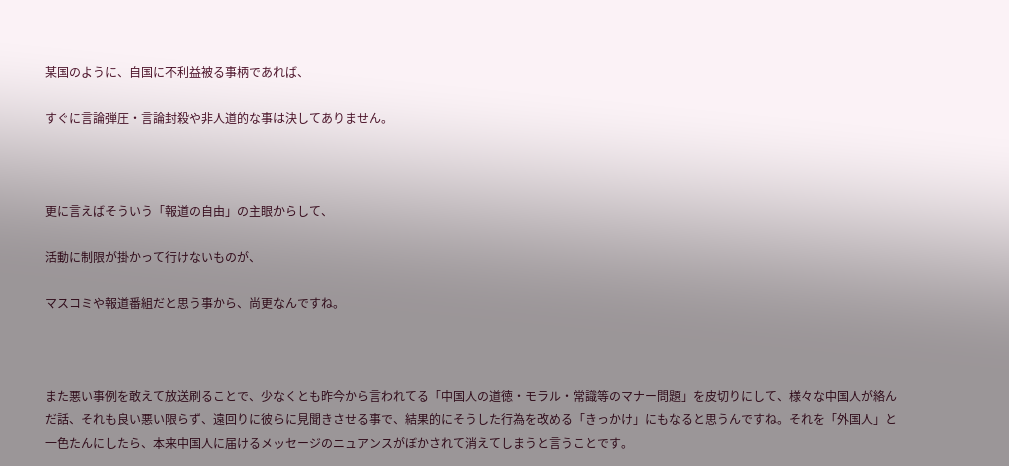某国のように、自国に不利益被る事柄であれば、

すぐに言論弾圧・言論封殺や非人道的な事は決してありません。



更に言えばそういう「報道の自由」の主眼からして、

活動に制限が掛かって行けないものが、

マスコミや報道番組だと思う事から、尚更なんですね。



また悪い事例を敢えて放送刷ることで、少なくとも昨今から言われてる「中国人の道徳・モラル・常識等のマナー問題」を皮切りにして、様々な中国人が絡んだ話、それも良い悪い限らず、遠回りに彼らに見聞きさせる事で、結果的にそうした行為を改める「きっかけ」にもなると思うんですね。それを「外国人」と一色たんにしたら、本来中国人に届けるメッセージのニュアンスがぼかされて消えてしまうと言うことです。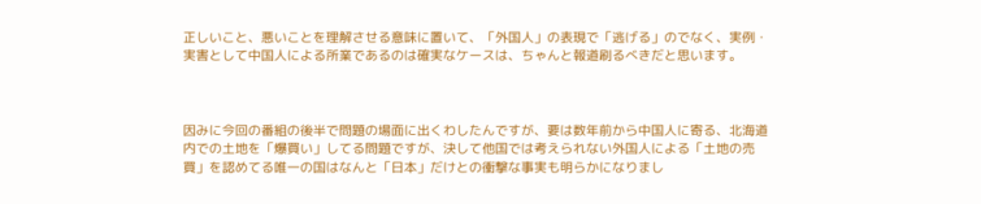正しいこと、悪いことを理解させる意味に置いて、「外国人」の表現で「逃げる」のでなく、実例・実害として中国人による所業であるのは確実なケースは、ちゃんと報道刷るべきだと思います。



因みに今回の番組の後半で問題の場面に出くわしたんですが、要は数年前から中国人に寄る、北海道内での土地を「爆買い」してる問題ですが、決して他国では考えられない外国人による「土地の売買」を認めてる唯一の国はなんと「日本」だけとの衝撃な事実も明らかになりまし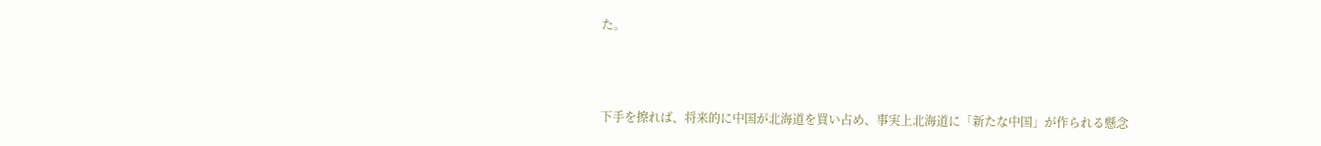た。



下手を擦れば、将来的に中国が北海道を買い占め、事実上北海道に「新たな中国」が作られる懸念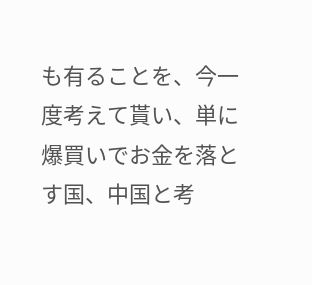も有ることを、今一度考えて貰い、単に爆買いでお金を落とす国、中国と考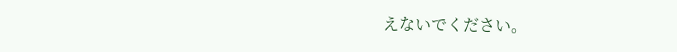えないでください。